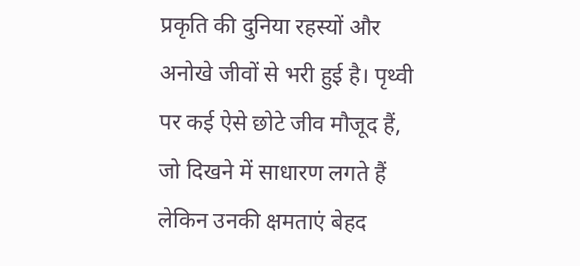प्रकृति की दुनिया रहस्यों और अनोखे जीवों से भरी हुई है। पृथ्वी पर कई ऐसे छोटे जीव मौजूद हैं, जो दिखने में साधारण लगते हैं लेकिन उनकी क्षमताएं बेहद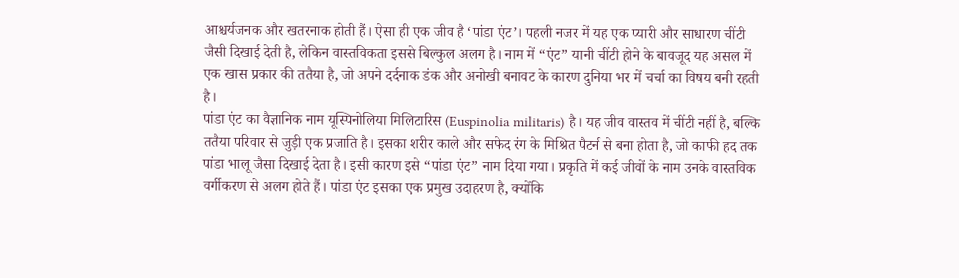आश्चर्यजनक और खतरनाक होती हैं। ऐसा ही एक जीव है ‘पांडा एंट’। पहली नजर में यह एक प्यारी और साधारण चींटी जैसी दिखाई देती है, लेकिन वास्तविकता इससे बिल्कुल अलग है। नाम में “एंट” यानी चींटी होने के बावजूद यह असल में एक खास प्रकार की ततैया है, जो अपने दर्दनाक डंक और अनोखी बनावट के कारण दुनिया भर में चर्चा का विषय बनी रहती है।
पांडा एंट का वैज्ञानिक नाम यूस्पिनोलिया मिलिटारिस (Euspinolia militaris) है। यह जीव वास्तव में चींटी नहीं है, बल्कि ततैया परिवार से जुड़ी एक प्रजाति है। इसका शरीर काले और सफेद रंग के मिश्रित पैटर्न से बना होता है, जो काफी हद तक पांडा भालू जैसा दिखाई देता है। इसी कारण इसे “पांडा एंट” नाम दिया गया। प्रकृति में कई जीवों के नाम उनके वास्तविक वर्गीकरण से अलग होते हैं। पांडा एंट इसका एक प्रमुख उदाहरण है, क्योंकि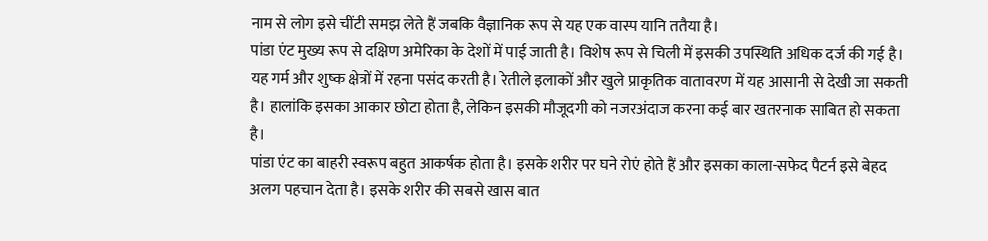नाम से लोग इसे चींटी समझ लेते हैं जबकि वैज्ञानिक रूप से यह एक वास्प यानि ततैया है।
पांडा एंट मुख्य रूप से दक्षिण अमेरिका के देशों में पाई जाती है। विशेष रूप से चिली में इसकी उपस्थिति अधिक दर्ज की गई है। यह गर्म और शुष्क क्षेत्रों में रहना पसंद करती है। रेतीले इलाकों और खुले प्राकृतिक वातावरण में यह आसानी से देखी जा सकती है। हालांकि इसका आकार छोटा होता है, लेकिन इसकी मौजूदगी को नजरअंदाज करना कई बार खतरनाक साबित हो सकता है।
पांडा एंट का बाहरी स्वरूप बहुत आकर्षक होता है। इसके शरीर पर घने रोएं होते हैं और इसका काला-सफेद पैटर्न इसे बेहद अलग पहचान देता है। इसके शरीर की सबसे खास बात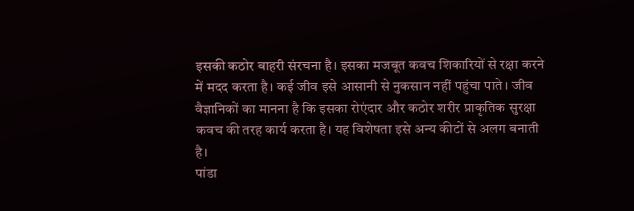इसकी कठोर बाहरी संरचना है। इसका मजबूत कवच शिकारियों से रक्षा करने में मदद करता है। कई जीव इसे आसानी से नुकसान नहीं पहुंचा पाते। जीव वैज्ञानिकों का मानना है कि इसका रोएंदार और कठोर शरीर प्राकृतिक सुरक्षा कवच की तरह कार्य करता है। यह विशेषता इसे अन्य कीटों से अलग बनाती है।
पांडा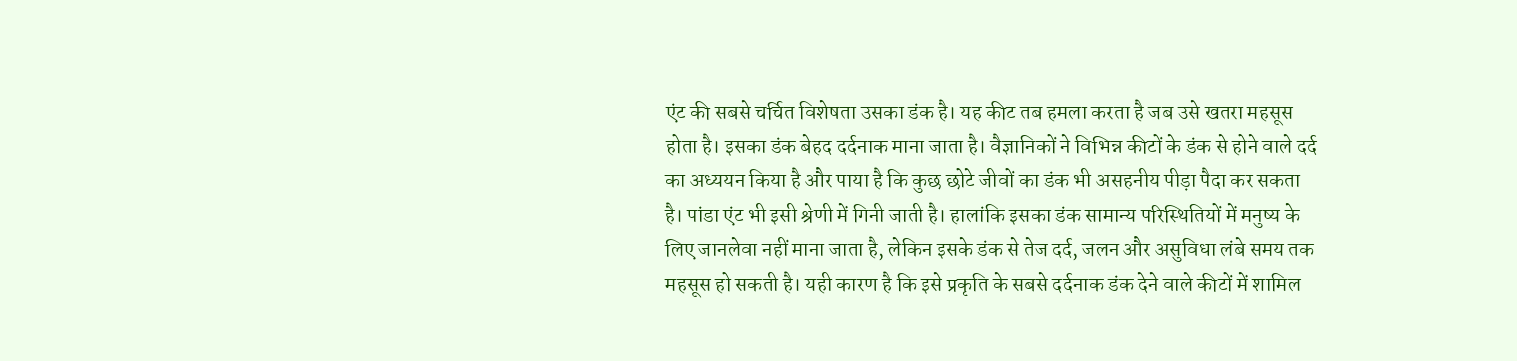एंट की सबसे चर्चित विशेषता उसका डंक है। यह कीट तब हमला करता है जब उसे खतरा महसूस होता है। इसका डंक बेहद दर्दनाक माना जाता है। वैज्ञानिकों ने विभिन्न कीटों के डंक से होने वाले दर्द का अध्ययन किया है और पाया है कि कुछ छोटे जीवों का डंक भी असहनीय पीड़ा पैदा कर सकता है। पांडा एंट भी इसी श्रेणी में गिनी जाती है। हालांकि इसका डंक सामान्य परिस्थितियों में मनुष्य के लिए जानलेवा नहीं माना जाता है, लेकिन इसके डंक से तेज दर्द, जलन और असुविधा लंबे समय तक महसूस हो सकती है। यही कारण है कि इसे प्रकृति के सबसे दर्दनाक डंक देने वाले कीटों में शामिल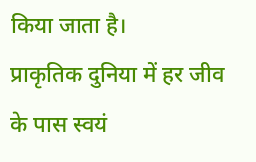किया जाता है।
प्राकृतिक दुनिया में हर जीव के पास स्वयं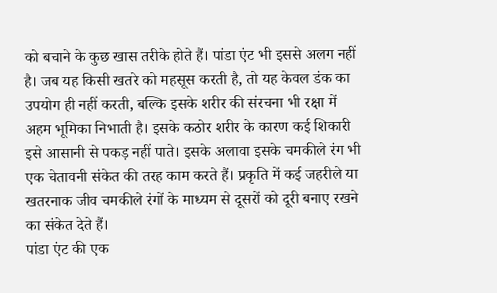को बचाने के कुछ खास तरीके होते हैं। पांडा एंट भी इससे अलग नहीं है। जब यह किसी खतरे को महसूस करती है, तो यह केवल डंक का उपयोग ही नहीं करती, बल्कि इसके शरीर की संरचना भी रक्षा में अहम भूमिका निभाती है। इसके कठोर शरीर के कारण कई शिकारी इसे आसानी से पकड़ नहीं पाते। इसके अलावा इसके चमकीले रंग भी एक चेतावनी संकेत की तरह काम करते हैं। प्रकृति में कई जहरीले या खतरनाक जीव चमकीले रंगों के माध्यम से दूसरों को दूरी बनाए रखने का संकेत देते हैं।
पांडा एंट की एक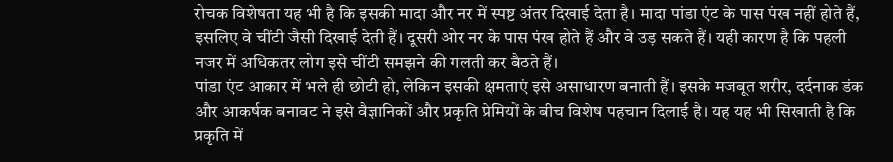रोचक विशेषता यह भी है कि इसकी मादा और नर में स्पष्ट अंतर दिखाई देता है। मादा पांडा एंट के पास पंख नहीं होते हैं, इसलिए वे चींटी जैसी दिखाई देती हैं। दूसरी ओर नर के पास पंख होते हैं और वे उड़ सकते हैं। यही कारण है कि पहली नजर में अधिकतर लोग इसे चींटी समझने की गलती कर बैठते हैं।
पांडा एंट आकार में भले ही छोटी हो, लेकिन इसकी क्षमताएं इसे असाधारण बनाती हैं। इसके मजबूत शरीर, दर्दनाक डंक और आकर्षक बनावट ने इसे वैज्ञानिकों और प्रकृति प्रेमियों के बीच विशेष पहचान दिलाई है। यह यह भी सिखाती है कि प्रकृति में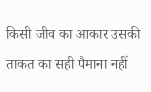किसी जीव का आकार उसकी ताकत का सही पैमाना नहीं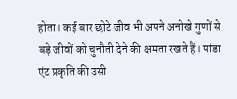होता। कई बार छोटे जीव भी अपने अनोखे गुणों से बड़े जीवों को चुनौती देने की क्षमता रखते हैं। पांडा एंट प्रकृति की उसी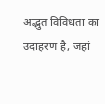अद्भुत विविधता का उदाहरण है, जहां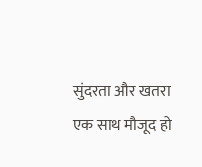सुंदरता और खतरा एक साथ मौजूद हो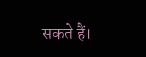सकते हैं।